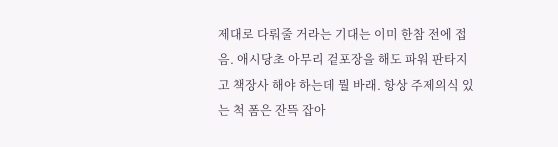제대로 다뤄줄 거라는 기대는 이미 한참 전에 접음. 애시당초 아무리 겉포장을 해도 파워 판타지고 책장사 해야 하는데 뭘 바래. 항상 주제의식 있는 척 폼은 잔뜩 잡아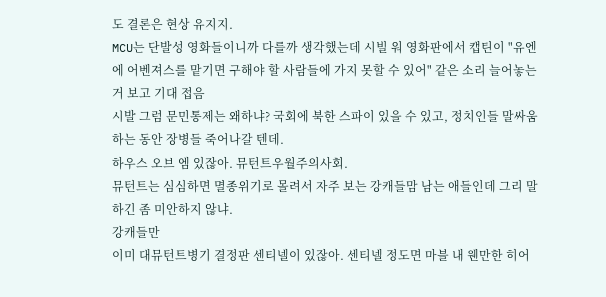도 결론은 현상 유지지.
MCU는 단발성 영화들이니까 다를까 생각했는데 시빌 워 영화판에서 캡틴이 "유엔에 어벤져스를 맡기면 구해야 할 사람들에 가지 못할 수 있어" 같은 소리 늘어놓는 거 보고 기대 접음
시발 그럼 문민통제는 왜하냐? 국회에 북한 스파이 있을 수 있고, 정치인들 말싸움 하는 동안 장병들 죽어나갈 텐데.
하우스 오브 엠 있잖아. 뮤턴트우월주의사회.
뮤턴트는 심심하면 멸종위기로 몰려서 자주 보는 강캐들맘 남는 애들인데 그리 말하긴 좀 미안하지 않냐.
강캐들만
이미 대뮤턴트병기 결정판 센티넬이 있잖아. 센티넬 정도면 마블 내 웬만한 히어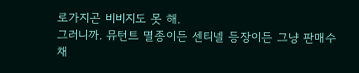로가지곤 비비지도 못 해.
그러니까. 뮤턴트 멸종이든 센티넬 등장이든 그냥 판매수 채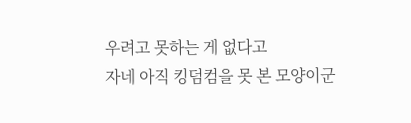우려고 못하는 게 없다고
자네 아직 킹덤컴을 못 본 모양이군